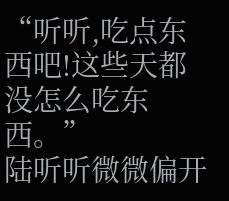“听听,吃点东西吧!这些天都没怎么吃东西。”
陆听听微微偏开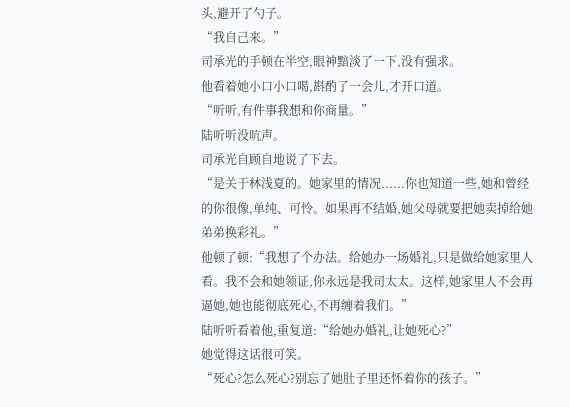头,避开了勺子。
“我自己来。”
司承光的手顿在半空,眼神黯淡了一下,没有强求。
他看着她小口小口喝,斟酌了一会儿,才开口道。
“听听,有件事我想和你商量。”
陆听听没吭声。
司承光自顾自地说了下去。
“是关于林浅夏的。她家里的情况......你也知道一些,她和曾经的你很像,单纯、可怜。如果再不结婚,她父母就要把她卖掉给她弟弟换彩礼。”
他顿了顿:“我想了个办法。给她办一场婚礼,只是做给她家里人看。我不会和她领证,你永远是我司太太。这样,她家里人不会再逼她,她也能彻底死心,不再缠着我们。”
陆听听看着他,重复道:“给她办婚礼,让她死心?”
她觉得这话很可笑。
“死心?怎么死心?别忘了她肚子里还怀着你的孩子。”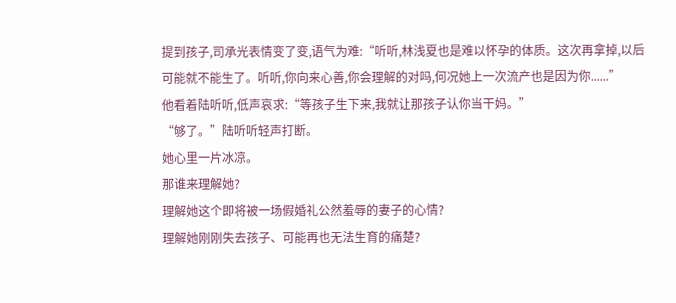提到孩子,司承光表情变了变,语气为难:“听听,林浅夏也是难以怀孕的体质。这次再拿掉,以后可能就不能生了。听听,你向来心善,你会理解的对吗,何况她上一次流产也是因为你......”
他看着陆听听,低声哀求:“等孩子生下来,我就让那孩子认你当干妈。”
“够了。”陆听听轻声打断。
她心里一片冰凉。
那谁来理解她?
理解她这个即将被一场假婚礼公然羞辱的妻子的心情?
理解她刚刚失去孩子、可能再也无法生育的痛楚?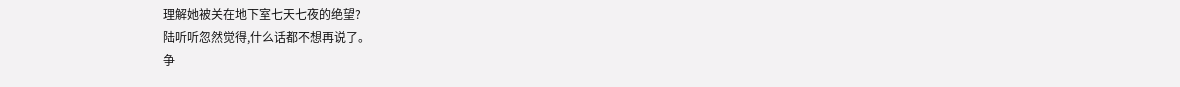理解她被关在地下室七天七夜的绝望?
陆听听忽然觉得,什么话都不想再说了。
争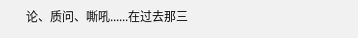论、质问、嘶吼......在过去那三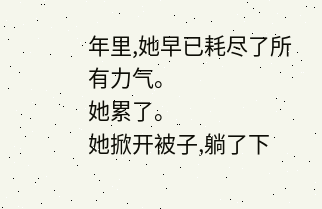年里,她早已耗尽了所有力气。
她累了。
她掀开被子,躺了下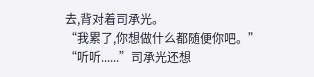去,背对着司承光。
“我累了,你想做什么都随便你吧。”
“听听......”司承光还想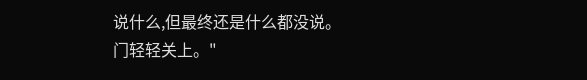说什么,但最终还是什么都没说。
门轻轻关上。"